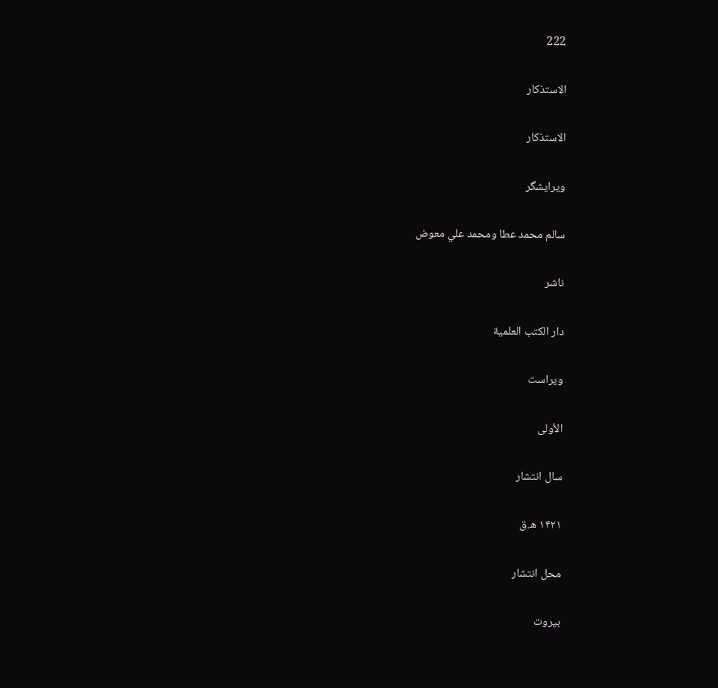222

الاستذكار

الاستذكار

ویرایشگر

سالم محمد عطا ومحمد علي معوض

ناشر

دار الكتب العلمية

ویراست

الأولى

سال انتشار

۱۴۲۱ ه.ق

محل انتشار

بيروت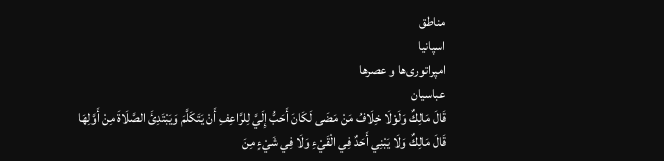مناطق
اسپانیا
امپراتوری‌ها و عصرها
عباسیان
قَالَ مَالِكٌ وَلَوْلَا خِلَافُ مَنْ مَضَى لَكَانَ أَحَبُّ إِلَيَّ لِلرَّاعِفِ أَنْ يَتَكَلَّمَ وَيَبْتَدِئَ الصَّلَاةَ مِنْ أَوَّلِهَا
قَالَ مَالِكٌ وَلَا يَبْنِي أَحَدٌ فِي الْقَيْءِ وَلَا فِي شَيْءٍ مِنَ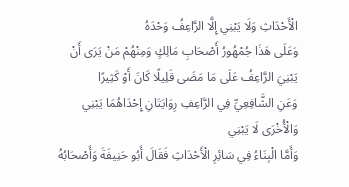الْأَحْدَاثِ وَلَا يَبْنِي إِلَّا الرَّاعِفُ وَحْدَهُ
وَعَلَى هَذَا جُمْهُورُ أَصْحَابِ مَالِكٍ وَمِنْهُمْ مَنْ يَرَى أَنْ يَبْنِيَ الرَّاعِفُ عَلَى مَا مَضَى قَلِيلًا كَانَ أَوْ كَثِيرًا
وَعَنِ الشَّافِعِيِّ فِي الرَّاعِفِ رِوَايَتَانِ إِحْدَاهُمَا يَبْنِي وَالْأُخْرَى لَا يَبْنِي
وَأَمَّا الْبِنَاءُ فِي سَائِرِ الْأَحْدَاثِ فَقَالَ أَبُو حَنِيفَةَ وَأَصْحَابُهُ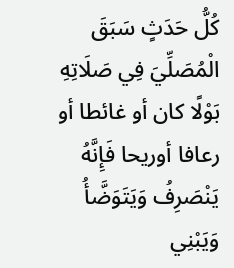كُلُّ حَدَثٍ سَبَقَ الْمُصَلِّيَ فِي صَلَاتِهِ بَوْلًا كان أو غائطا أو رعافا أوريحا فَإِنَّهُ يَنْصَرِفُ وَيَتَوَضَّأُ وَيَبْنِي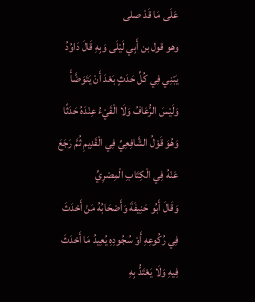عَلَى مَا قَدْ صلى
وهو قول بن أَبِي لَيْلَى وَبِهِ قَالَ دَاوُدُ يَبْنِي فِي كُلِّ حَدَثٍ بَعْدَ أَنْ يَتَوَضَّأَ وَلَيْسَ الرُّعَافُ وَلَا الْقَيْءُ عِنْدَهُ حَدَثًا
وَهُوَ قَوْلُ الشَّافِعِيِّ فِي الْقَدِيمِ ثُمَّ رَجَعَ عَنْهُ فِي الْكِتَابِ الْمِصْرِيِّ
وَقَالَ أَبُو حَنِيفَةَ وَأَصْحَابُهُ مَنْ أَحْدَثَ فِي رُكُوعِهِ أَوْ سُجُودِهِ يُعِيدُ مَا أَحْدَثَ فِيهِ وَلَا يَعْتَدُّ بِهِ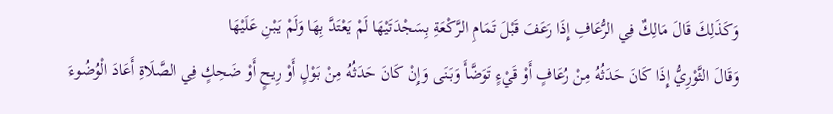وَكَذَلِكَ قَالَ مَالِكٌ فِي الرُّعَافِ إِذَا رَعَفَ قَبْلَ تَمَامِ الرَّكْعَةِ بِسَجْدَتَيْهَا لَمْ يَعْتَدَّ بِهَا وَلَمْ يَبْنِ عَلَيْهَا
وَقَالَ الثَّوْرِيُّ إِذَا كَانَ حَدَثُهُ مِنْ رُعَافٍ أَوْ قَيْءٍ تَوَضَّأَ وَبَنَى وَإِنْ كَانَ حَدَثُهُ مِنْ بَوْلٍ أَوْ رِيحٍ أَوْ ضَحِكٍ فِي الصَّلَاةِ أَعَادَ الْوُضُوءَ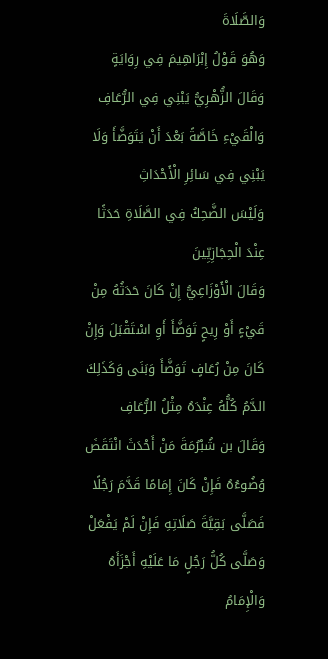وَالصَّلَاةَ
وَهُوَ قَوْلُ إِبْرَاهِيمَ فِي رِوَايَةٍ
وَقَالَ الزُّهْرِيُّ يَبْنِي فِي الرُّعَافِ وَالْقَيْءِ خَاصَّةً بَعْدَ أَنْ يَتَوَضَّأَ وَلَا يَبْنِي فِي سَائِرِ الْأَحْدَاثِ
وَلَيْسَ الضَّحِكُ فِي الصَّلَاةِ حَدَثًا عِنْدَ الْحِجَازِيِّينَ
وَقَالَ الْأَوْزَاعِيُّ إِنْ كَانَ حَدَثُهُ مِنْ قَيْءٍ أَوْ رِيحٍ تَوَضَّأَ أَوِ اسْتَقْبَلَ وَإِنْ كَانَ مِنْ رُعَافٍ تَوَضَّأَ وَبَنَى وَكَذَلِكَ الدَّمُ كُلُّهُ عِنْدَهُ مِثْلُ الرُّعَافِ
وَقَالَ بن شُبْرُمَةَ مَنْ أَحْدَثَ انْتَقَضَ وُضُوءُهُ فَإِنْ كَانَ إِمَامًا قَدَّمَ رَجُلًا فَصَلَّى بَقِيَّةَ صَلَاتِهِ فَإِنْ لَمْ يَفْعَلْ وَصَلَّى كُلُّ رَجُلٍ مَا عَلَيْهِ أَجْزَأَهُ وَالْإِمَامُ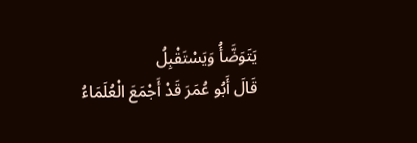يَتَوَضَّأُ وَيَسْتَقْبِلُ
قَالَ أَبُو عُمَرَ قَدْ أَجْمَعَ الْعُلَمَاءُ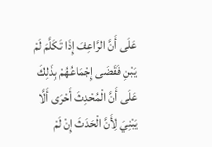عَلَى أَنَّ الرَّاعِفَ إِذَا تَكَلَّمَ لَمْ يَبْنِ فَقَضَى إِجْمَاعُهُمْ بِذَلِكَ عَلَى أَنَّ الْمُحْدِثَ أَحْرَى أَلَّا يَبْنِيَ لِأَنَّ الْحَدَثَ إِنْ لَمْ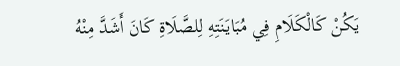يَكُنْ كَالْكَلَامِ فِي مُبَايَنَتِهِ لِلصَّلَاةِ كَانَ أَشَدَّ مِنْهُ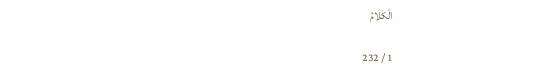الْكَلَامُ

1 / 232